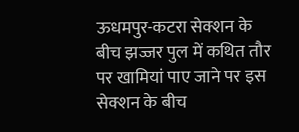ऊधमपुर-कटरा सेक्शन के बीच झज्जर पुल में कथित तौर पर खामियां पाए जाने पर इस सेक्शन के बीच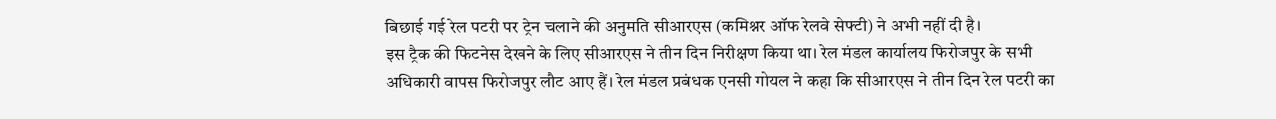बिछाई गई रेल पटरी पर ट्रेन चलाने की अनुमति सीआरएस (कमिश्नर ऑफ रेलवे सेफ्टी) ने अभी नहीं दी है।
इस ट्रैक की फिटनेस देखने के लिए सीआरएस ने तीन दिन निरीक्षण किया था। रेल मंडल कार्यालय फिरोजपुर के सभी अधिकारी वापस फिरोजपुर लौट आए हैं। रेल मंडल प्रबंधक एनसी गोयल ने कहा कि सीआरएस ने तीन दिन रेल पटरी का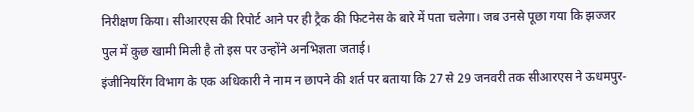निरीक्षण किया। सीआरएस की रिपोर्ट आने पर ही ट्रैक की फिटनेस के बारे में पता चलेगा। जब उनसे पूछा गया कि झज्जर पुल में कुछ खामी मिली है तो इस पर उन्होंने अनभिज्ञता जताई।
इंजीनियरिंग विभाग के एक अधिकारी ने नाम न छापने की शर्त पर बताया कि 27 से 29 जनवरी तक सीआरएस ने ऊधमपुर-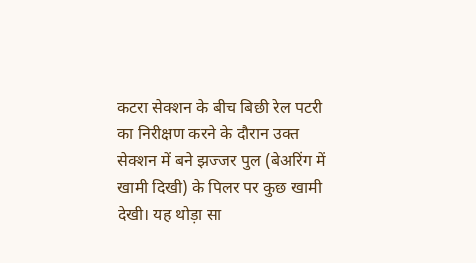कटरा सेक्शन के बीच बिछी रेल पटरी का निरीक्षण करने के दौरान उक्त सेक्शन में बने झज्जर पुल (बेअरिंग में खामी दिखी) के पिलर पर कुछ खामी देखी। यह थोड़ा सा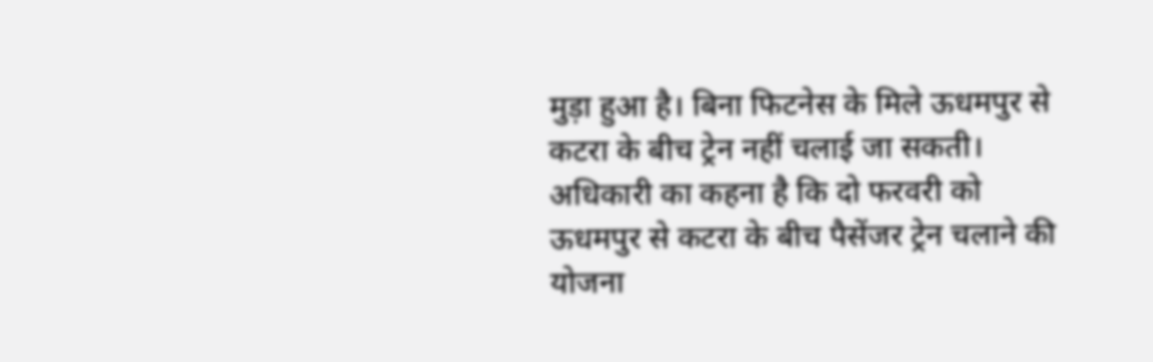मुड़ा हुआ है। बिना फिटनेस के मिले ऊधमपुर से कटरा के बीच ट्रेन नहीं चलाई जा सकती।
अधिकारी का कहना है कि दो फरवरी को ऊधमपुर से कटरा के बीच पैसेंजर ट्रेन चलाने की योजना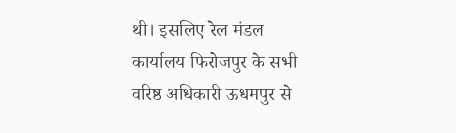थी। इसलिए रेल मंडल कार्यालय फिरोजपुर के सभी वरिष्ठ अधिकारी ऊधमपुर से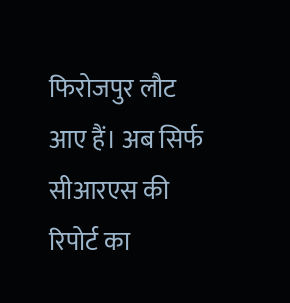फिरोजपुर लौट आए हैं। अब सिर्फ सीआरएस की रिपोर्ट का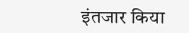इंतजार किया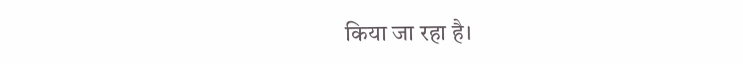किया जा रहा है।